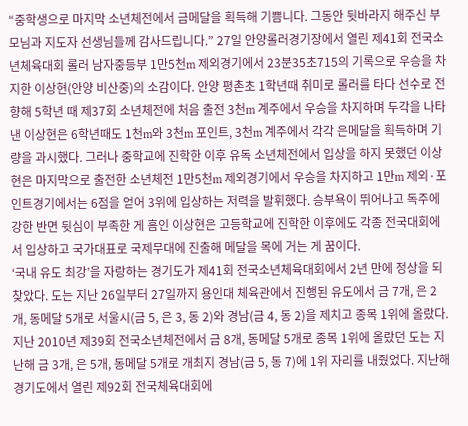“중학생으로 마지막 소년체전에서 금메달을 획득해 기쁨니다. 그동안 뒷바라지 해주신 부모님과 지도자 선생님들께 감사드립니다.” 27일 안양롤러경기장에서 열린 제41회 전국소년체육대회 롤러 남자중등부 1만5천m 제외경기에서 23분35초715의 기록으로 우승을 차지한 이상현(안양 비산중)의 소감이다. 안양 평촌초 1학년때 취미로 롤러를 타다 선수로 전향해 5학년 때 제37회 소년체전에 처음 출전 3천m 계주에서 우승을 차지하며 두각을 나타낸 이상현은 6학년때도 1천m와 3천m 포인트, 3천m 계주에서 각각 은메달을 획득하며 기량을 과시했다. 그러나 중학교에 진학한 이후 유독 소년체전에서 입상을 하지 못했던 이상현은 마지막으로 출전한 소년체전 1만5천m 제외경기에서 우승을 차지하고 1만m 제외·포인트경기에서는 6점을 얻어 3위에 입상하는 저력을 발휘했다. 승부욕이 뛰어나고 독주에 강한 반면 뒷심이 부족한 게 흠인 이상현은 고등학교에 진학한 이후에도 각종 전국대회에서 입상하고 국가대표로 국제무대에 진출해 메달을 목에 거는 게 꿈이다.
‘국내 유도 최강’을 자랑하는 경기도가 제41회 전국소년체육대회에서 2년 만에 정상을 되찾았다. 도는 지난 26일부터 27일까지 용인대 체육관에서 진행된 유도에서 금 7개, 은 2개, 동메달 5개로 서울시(금 5, 은 3, 동 2)와 경남(금 4, 동 2)을 제치고 종목 1위에 올랐다. 지난 2010년 제39회 전국소년체전에서 금 8개, 동메달 5개로 종목 1위에 올랐던 도는 지난해 금 3개, 은 5개, 동메달 5개로 개최지 경남(금 5, 동 7)에 1위 자리를 내줬었다. 지난해 경기도에서 열린 제92회 전국체육대회에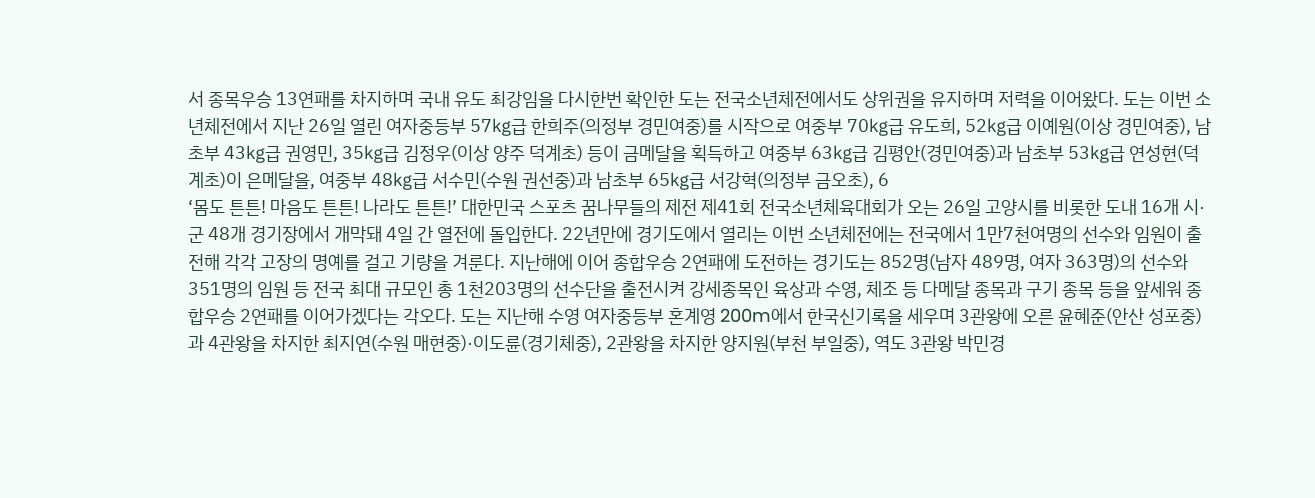서 종목우승 13연패를 차지하며 국내 유도 최강임을 다시한번 확인한 도는 전국소년체전에서도 상위권을 유지하며 저력을 이어왔다. 도는 이번 소년체전에서 지난 26일 열린 여자중등부 57㎏급 한희주(의정부 경민여중)를 시작으로 여중부 70㎏급 유도희, 52㎏급 이예원(이상 경민여중), 남초부 43㎏급 권영민, 35㎏급 김정우(이상 양주 덕계초) 등이 금메달을 획득하고 여중부 63㎏급 김평안(경민여중)과 남초부 53㎏급 연성현(덕계초)이 은메달을, 여중부 48㎏급 서수민(수원 권선중)과 남초부 65㎏급 서강혁(의정부 금오초), 6
‘몸도 튼튼! 마음도 튼튼! 나라도 튼튼!’ 대한민국 스포츠 꿈나무들의 제전 제41회 전국소년체육대회가 오는 26일 고양시를 비롯한 도내 16개 시·군 48개 경기장에서 개막돼 4일 간 열전에 돌입한다. 22년만에 경기도에서 열리는 이번 소년체전에는 전국에서 1만7천여명의 선수와 임원이 출전해 각각 고장의 명예를 걸고 기량을 겨룬다. 지난해에 이어 종합우승 2연패에 도전하는 경기도는 852명(남자 489명, 여자 363명)의 선수와 351명의 임원 등 전국 최대 규모인 총 1천203명의 선수단을 출전시켜 강세종목인 육상과 수영, 체조 등 다메달 종목과 구기 종목 등을 앞세워 종합우승 2연패를 이어가겠다는 각오다. 도는 지난해 수영 여자중등부 혼계영 200m에서 한국신기록을 세우며 3관왕에 오른 윤혜준(안산 성포중)과 4관왕을 차지한 최지연(수원 매현중)·이도륜(경기체중), 2관왕을 차지한 양지원(부천 부일중), 역도 3관왕 박민경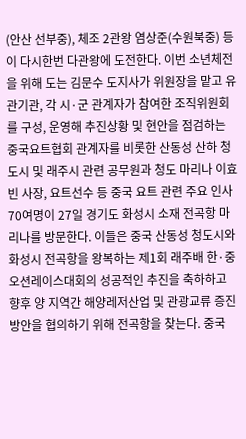(안산 선부중), 체조 2관왕 염상준(수원북중) 등이 다시한번 다관왕에 도전한다. 이번 소년체전을 위해 도는 김문수 도지사가 위원장을 맡고 유관기관, 각 시·군 관계자가 참여한 조직위원회를 구성, 운영해 추진상황 및 현안을 점검하는
중국요트협회 관계자를 비롯한 산동성 산하 청도시 및 래주시 관련 공무원과 청도 마리나 이효빈 사장, 요트선수 등 중국 요트 관련 주요 인사 70여명이 27일 경기도 화성시 소재 전곡항 마리나를 방문한다. 이들은 중국 산동성 청도시와 화성시 전곡항을 왕복하는 제1회 래주배 한·중 오션레이스대회의 성공적인 추진을 축하하고 향후 양 지역간 해양레저산업 및 관광교류 증진방안을 협의하기 위해 전곡항을 찾는다. 중국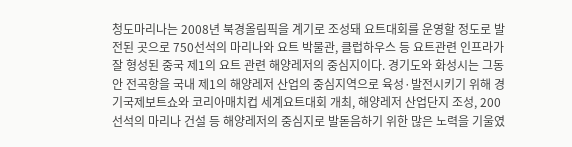청도마리나는 2008년 북경올림픽을 계기로 조성돼 요트대회를 운영할 정도로 발전된 곳으로 750선석의 마리나와 요트 박물관, 클럽하우스 등 요트관련 인프라가 잘 형성된 중국 제1의 요트 관련 해양레저의 중심지이다. 경기도와 화성시는 그동안 전곡항을 국내 제1의 해양레저 산업의 중심지역으로 육성·발전시키기 위해 경기국제보트쇼와 코리아매치컵 세계요트대회 개최, 해양레저 산업단지 조성, 200선석의 마리나 건설 등 해양레저의 중심지로 발돋음하기 위한 많은 노력을 기울였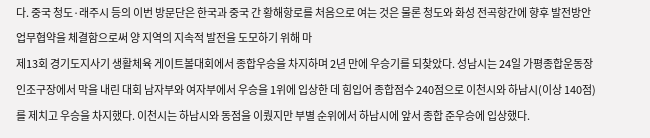다. 중국 청도·래주시 등의 이번 방문단은 한국과 중국 간 황해항로를 처음으로 여는 것은 물론 청도와 화성 전곡항간에 향후 발전방안 업무협약을 체결함으로써 양 지역의 지속적 발전을 도모하기 위해 마
제13회 경기도지사기 생활체육 게이트볼대회에서 종합우승을 차지하며 2년 만에 우승기를 되찾았다. 성남시는 24일 가평종합운동장 인조구장에서 막을 내린 대회 남자부와 여자부에서 우승을 1위에 입상한 데 힘입어 종합점수 240점으로 이천시와 하남시(이상 140점)를 제치고 우승을 차지했다. 이천시는 하남시와 동점을 이뤘지만 부별 순위에서 하남시에 앞서 종합 준우승에 입상했다.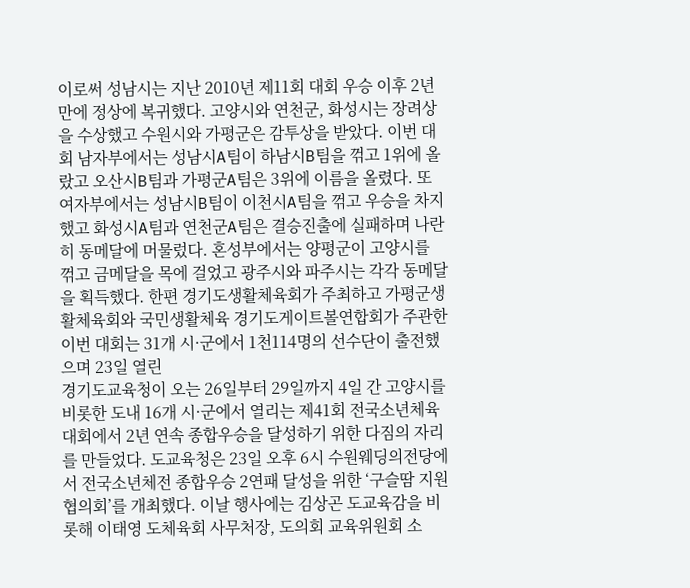이로써 성남시는 지난 2010년 제11회 대회 우승 이후 2년 만에 정상에 복귀했다. 고양시와 연천군, 화성시는 장려상을 수상했고 수원시와 가평군은 감투상을 받았다. 이번 대회 남자부에서는 성남시A팀이 하남시B팀을 꺾고 1위에 올랐고 오산시B팀과 가평군A팀은 3위에 이름을 올렸다. 또 여자부에서는 성남시B팀이 이천시A팀을 꺾고 우승을 차지했고 화성시A팀과 연천군A팀은 결승진출에 실패하며 나란히 동메달에 머물렀다. 혼성부에서는 양평군이 고양시를 꺾고 금메달을 목에 걸었고 광주시와 파주시는 각각 동메달을 획득했다. 한편 경기도생활체육회가 주최하고 가평군생활체육회와 국민생활체육 경기도게이트볼연합회가 주관한 이번 대회는 31개 시·군에서 1천114명의 선수단이 출전했으며 23일 열린
경기도교육청이 오는 26일부터 29일까지 4일 간 고양시를 비롯한 도내 16개 시·군에서 열리는 제41회 전국소년체육대회에서 2년 연속 종합우승을 달성하기 위한 다짐의 자리를 만들었다. 도교육청은 23일 오후 6시 수원웨딩의전당에서 전국소년체전 종합우승 2연패 달성을 위한 ‘구슬땀 지원협의회’를 개최했다. 이날 행사에는 김상곤 도교육감을 비롯해 이태영 도체육회 사무처장, 도의회 교육위원회 소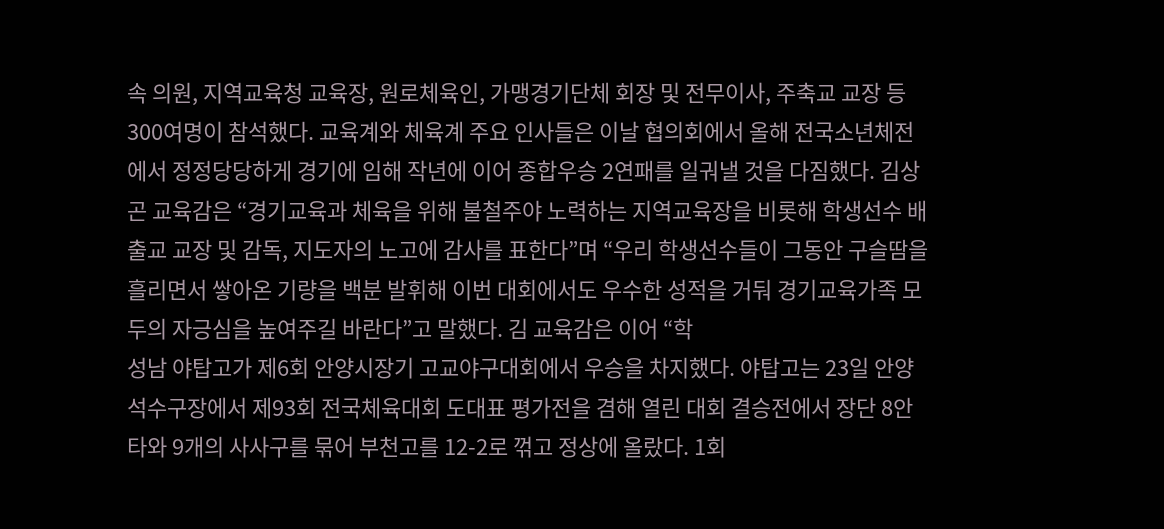속 의원, 지역교육청 교육장, 원로체육인, 가맹경기단체 회장 및 전무이사, 주축교 교장 등 300여명이 참석했다. 교육계와 체육계 주요 인사들은 이날 협의회에서 올해 전국소년체전에서 정정당당하게 경기에 임해 작년에 이어 종합우승 2연패를 일궈낼 것을 다짐했다. 김상곤 교육감은 “경기교육과 체육을 위해 불철주야 노력하는 지역교육장을 비롯해 학생선수 배출교 교장 및 감독, 지도자의 노고에 감사를 표한다”며 “우리 학생선수들이 그동안 구슬땀을 흘리면서 쌓아온 기량을 백분 발휘해 이번 대회에서도 우수한 성적을 거둬 경기교육가족 모두의 자긍심을 높여주길 바란다”고 말했다. 김 교육감은 이어 “학
성남 야탑고가 제6회 안양시장기 고교야구대회에서 우승을 차지했다. 야탑고는 23일 안양 석수구장에서 제93회 전국체육대회 도대표 평가전을 겸해 열린 대회 결승전에서 장단 8안타와 9개의 사사구를 묶어 부천고를 12-2로 꺾고 정상에 올랐다. 1회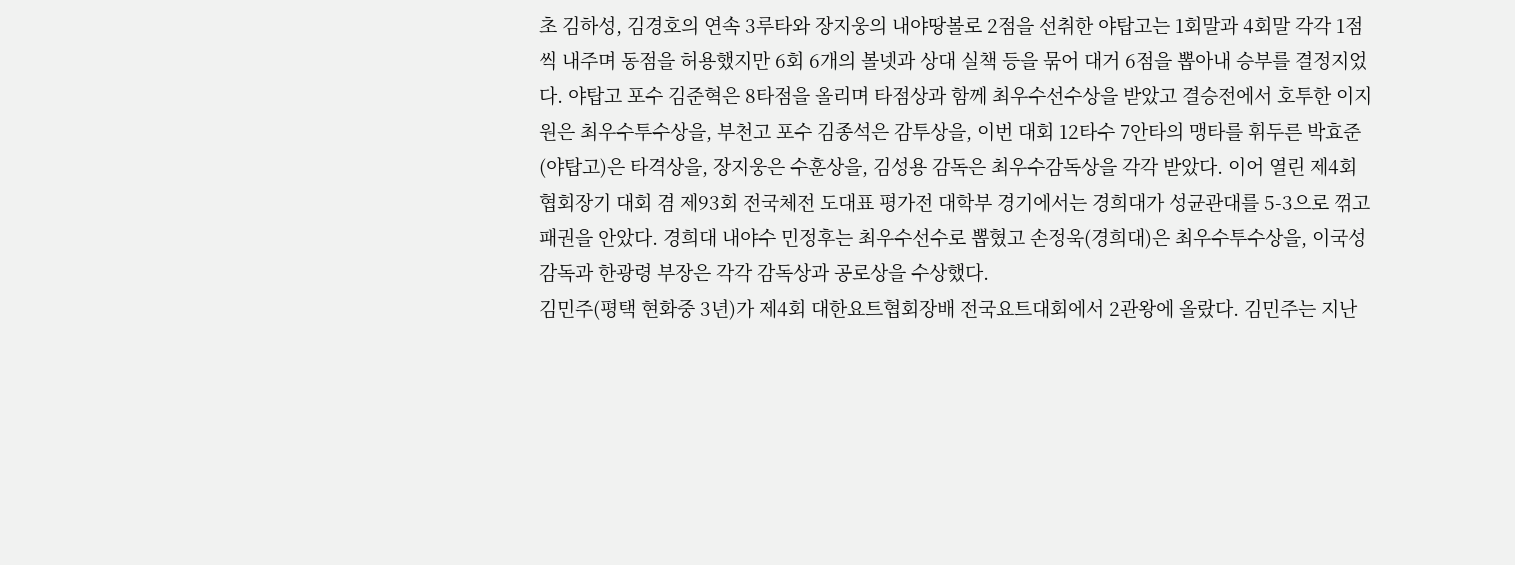초 김하성, 김경호의 연속 3루타와 장지웅의 내야땅볼로 2점을 선취한 야탑고는 1회말과 4회말 각각 1점 씩 내주며 동점을 허용했지만 6회 6개의 볼넷과 상대 실책 등을 묶어 대거 6점을 뽑아내 승부를 결정지었다. 야탑고 포수 김준혁은 8타점을 올리며 타점상과 함께 최우수선수상을 받았고 결승전에서 호투한 이지원은 최우수투수상을, 부천고 포수 김종석은 감투상을, 이번 대회 12타수 7안타의 맹타를 휘두른 박효준(야탑고)은 타격상을, 장지웅은 수훈상을, 김성용 감독은 최우수감독상을 각각 받았다. 이어 열린 제4회 협회장기 대회 겸 제93회 전국체전 도대표 평가전 대학부 경기에서는 경희대가 성균관대를 5-3으로 꺾고 패권을 안았다. 경희대 내야수 민정후는 최우수선수로 뽑혔고 손정욱(경희대)은 최우수투수상을, 이국성 감독과 한광령 부장은 각각 감독상과 공로상을 수상했다.
김민주(평택 현화중 3년)가 제4회 대한요트협회장배 전국요트대회에서 2관왕에 올랐다. 김민주는 지난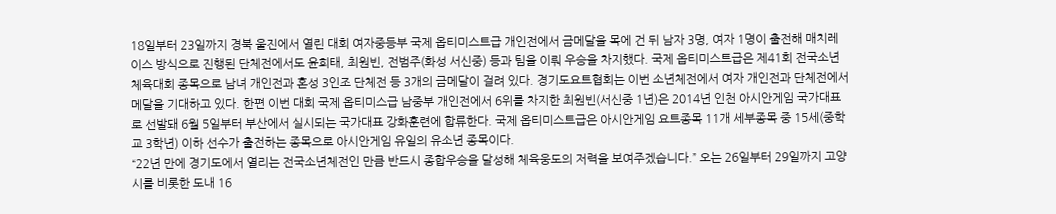18일부터 23일까지 경북 울진에서 열린 대회 여자중등부 국제 옵티미스트급 개인전에서 금메달을 목에 건 뒤 남자 3명, 여자 1명이 출전해 매치레이스 방식으로 진행된 단체전에서도 윤희태, 최원빈, 전범주(화성 서신중) 등과 팀을 이뤄 우승을 차지했다. 국제 옵티미스트급은 제41회 전국소년체육대회 종목으로 남녀 개인전과 혼성 3인조 단체전 등 3개의 금메달이 걸려 있다. 경기도요트협회는 이번 소년체전에서 여자 개인전과 단체전에서 메달을 기대하고 있다. 한편 이번 대회 국제 옵티미스급 남중부 개인전에서 6위를 차지한 최원빈(서신중 1년)은 2014년 인천 아시안게임 국가대표로 선발돼 6월 5일부터 부산에서 실시되는 국가대표 강화훈련에 합류한다. 국제 옵티미스트급은 아시안게임 요트종목 11개 세부종목 중 15세(중학교 3학년) 이하 선수가 출전하는 종목으로 아시안게임 유일의 유소년 종목이다.
“22년 만에 경기도에서 열리는 전국소년체전인 만큼 반드시 종합우승을 달성해 체육웅도의 저력을 보여주겠습니다.” 오는 26일부터 29일까지 고양시를 비롯한 도내 16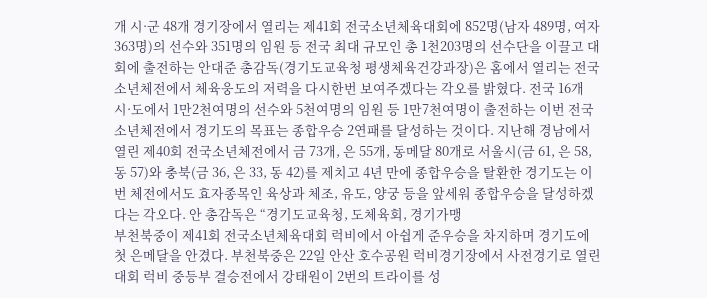개 시·군 48개 경기장에서 열리는 제41회 전국소년체육대회에 852명(남자 489명, 여자 363명)의 선수와 351명의 임원 등 전국 최대 규모인 총 1천203명의 선수단을 이끌고 대회에 출전하는 안대준 총감독(경기도교육청 평생체육건강과장)은 홈에서 열리는 전국소년체전에서 체육웅도의 저력을 다시한번 보여주겠다는 각오를 밝혔다. 전국 16개 시·도에서 1만2천여명의 선수와 5천여명의 임원 등 1만7천여명이 출전하는 이번 전국소년체전에서 경기도의 목표는 종합우승 2연패를 달성하는 것이다. 지난해 경남에서 열린 제40회 전국소년체전에서 금 73개, 은 55개, 동메달 80개로 서울시(금 61, 은 58, 동 57)와 충북(금 36, 은 33, 동 42)를 제치고 4년 만에 종합우승을 탈환한 경기도는 이번 체전에서도 효자종목인 육상과 체조, 유도, 양궁 등을 앞세워 종합우승을 달성하겠다는 각오다. 안 총감독은 “경기도교육청, 도체육회, 경기가맹
부천북중이 제41회 전국소년체육대회 럭비에서 아쉽게 준우승을 차지하며 경기도에 첫 은메달을 안겼다. 부천북중은 22일 안산 호수공원 럭비경기장에서 사전경기로 열린 대회 럭비 중등부 결승전에서 강태원이 2번의 트라이를 성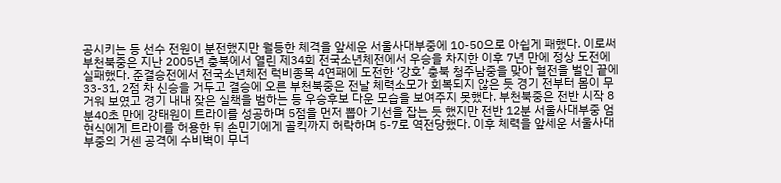공시키는 등 선수 전원이 분전했지만 월등한 체격을 앞세운 서울사대부중에 10-50으로 아쉽게 패했다. 이로써 부천북중은 지난 2005년 충북에서 열린 제34회 전국소년체전에서 우승을 차지한 이후 7년 만에 정상 도전에 실패했다. 준결승전에서 전국소년체전 럭비종목 4연패에 도전한 ‘강호’ 충북 청주남중을 맞아 혈전을 벌인 끝에 33-31, 2점 차 신승을 거두고 결승에 오른 부천북중은 전날 체력소모가 회복되지 않은 듯 경기 전부터 몸이 무거워 보였고 경기 내내 잦은 실책을 범하는 등 우승후보 다운 모습을 보여주지 못했다. 부천북중은 전반 시작 8분40초 만에 강태원이 트라이를 성공하며 5점을 먼저 뽑아 기선을 잡는 듯 했지만 전반 12분 서울사대부중 엄현식에게 트라이를 허용한 뒤 손민기에게 골킥까지 허락하며 5-7로 역전당했다. 이후 체력을 앞세운 서울사대부중의 거센 공격에 수비벽이 무너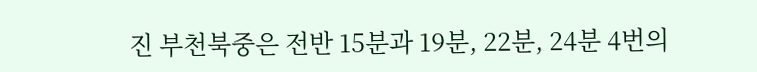진 부천북중은 전반 15분과 19분, 22분, 24분 4번의